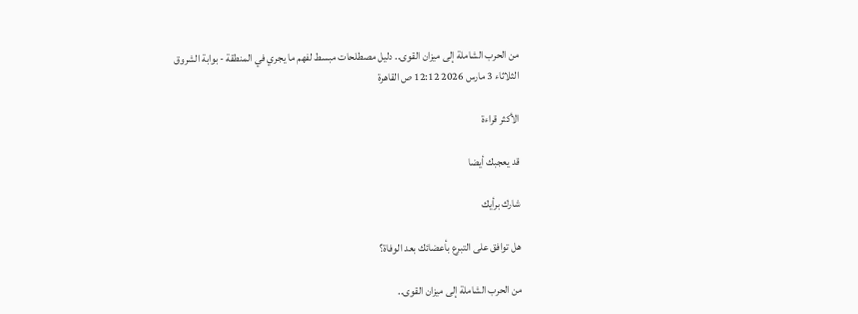من الحرب الشاملة إلى ميزان القوى.. دليل مصطلحات مبسط لفهم ما يجري في المنطقة - بوابة الشروق
الثلاثاء 3 مارس 2026 12:12 ص القاهرة

الأكثر قراءة

قد يعجبك أيضا

شارك برأيك

هل توافق على التبرع بأعضائك بعد الوفاة؟

من الحرب الشاملة إلى ميزان القوى..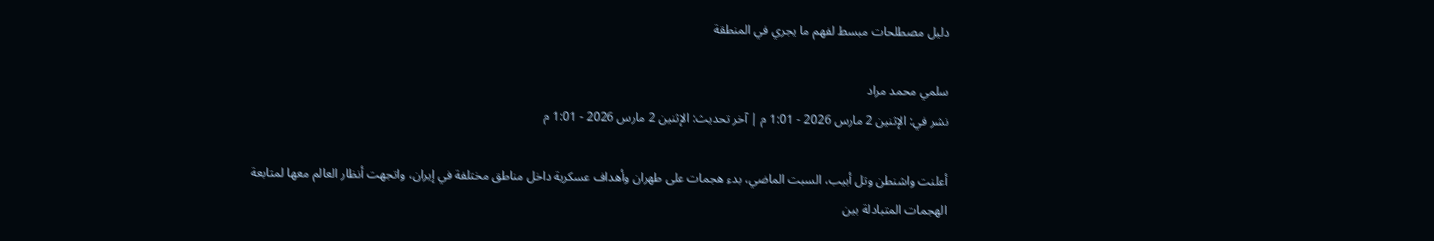دليل مصطلحات مبسط لفهم ما يجري في المنطقة

سلمي محمد مراد
نشر في: الإثنين 2 مارس 2026 - 1:01 م | آخر تحديث: الإثنين 2 مارس 2026 - 1:01 م

أعلنت واشنطن وتل أبيب، السبت الماضي، بدء هجمات على طهران وأهداف عسكرية داخل مناطق مختلفة في إيران، واتجهت أنظار العالم معها لمتابعة الهجمات المتبادلة بين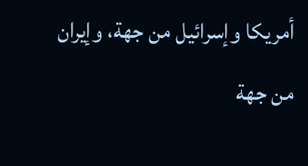أمريكا وإسرائيل من جهة، وإيران من جهة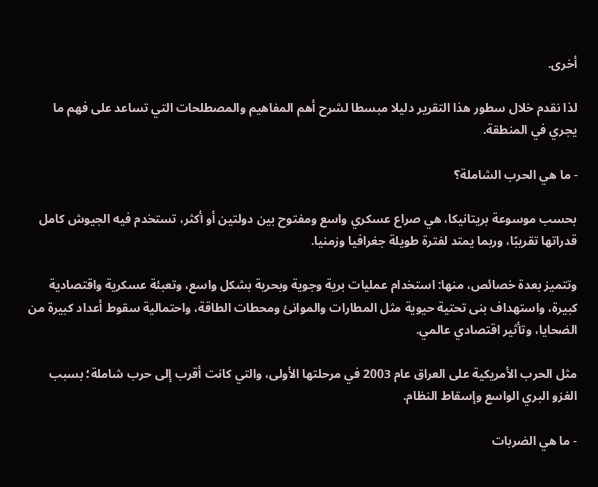أخرى.

لذا نقدم خلال سطور هذا التقرير دليلا مبسطا لشرح أهم المفاهيم والمصطلحات التي تساعد على فهم ما يجري في المنطقة.

- ما هي الحرب الشاملة؟

بحسب موسوعة بريتانيكا، هي صراع عسكري واسع ومفتوح بين دولتين أو أكثر، تستخدم فيه الجيوش كامل قدراتها تقريبًا، وربما يمتد لفترة طويلة جغرافيا وزمنيا.

وتتميز بعدة خصائص، منها: استخدام عمليات برية وجوية وبحرية بشكل واسع، وتعبئة عسكرية واقتصادية كبيرة، واستهداف بنى تحتية حيوية مثل المطارات والموانئ ومحطات الطاقة، واحتمالية سقوط أعداد كبيرة من الضحايا، وتأثير اقتصادي عالمي.

مثل الحرب الأمريكية على العراق عام 2003 في مرحلتها الأولى، والتي كانت أقرب إلى حرب شاملة؛ بسبب الغزو البري الواسع وإسقاط النظام.

- ما هي الضربات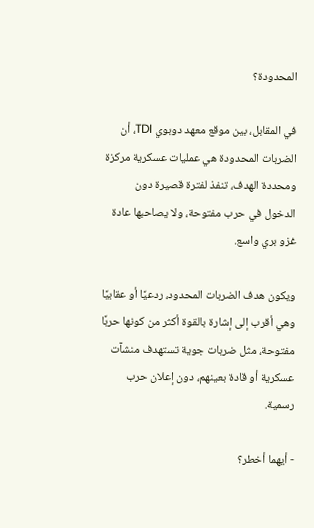المحدودة؟

في المقابل، بين موقع معهد دوبوي TDI، أن الضربات المحدودة هي عمليات عسكرية مركزة ومحددة الهدف، تنفذ لفترة قصيرة دون الدخول في حرب مفتوحة، ولا يصاحبها عادة غزو بري واسع.

ويكون هدف الضربات المحدود، ردعيًا أو عقابيًا وهي أقرب إلى إشارة بالقوة أكثر من كونها حربًا مفتوحة، مثل ضربات جوية تستهدف منشآت عسكرية أو قادة بعينهم، دون إعلان حرب رسمية.

- أيهما أخطر؟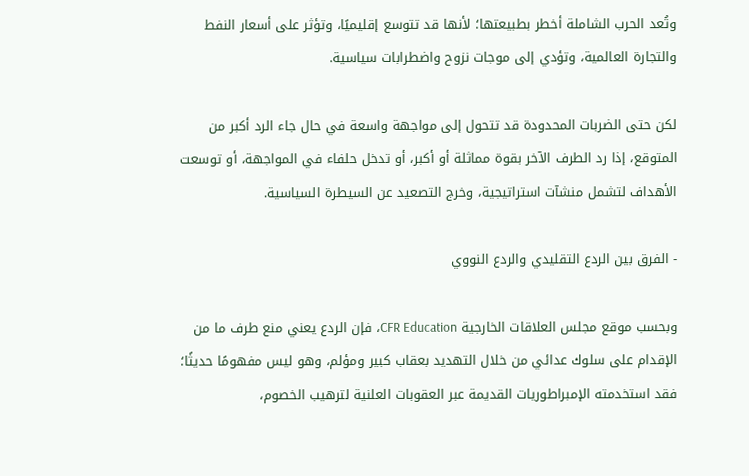وتُعد الحرب الشاملة أخطر بطبيعتها؛ لأنها قد تتوسع إقليميًا، وتؤثر على أسعار النفط والتجارة العالمية، وتؤدي إلى موجات نزوح واضطرابات سياسية.

لكن حتى الضربات المحدودة قد تتحول إلى مواجهة واسعة في حال جاء الرد أكبر من المتوقع، إذا رد الطرف الآخر بقوة مماثلة أو أكبر، أو تدخل حلفاء في المواجهة، أو توسعت الأهداف لتشمل منشآت استراتيجية، وخرج التصعيد عن السيطرة السياسية.

- الفرق بين الردع التقليدي والردع النووي

وبحسب موقع مجلس العلاقات الخارجية CFR Education، فإن الردع يعني منع طرف ما من الإقدام على سلوك عدائي من خلال التهديد بعقاب كبير ومؤلم، وهو ليس مفهومًا حديثًا؛ فقد استخدمته الإمبراطوريات القديمة عبر العقوبات العلنية لترهيب الخصوم،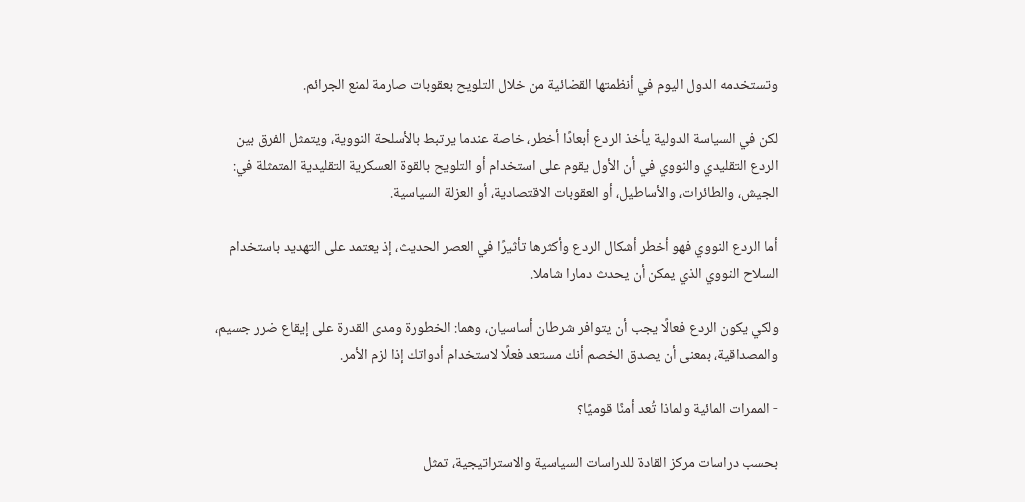وتستخدمه الدول اليوم في أنظمتها القضائية من خلال التلويح بعقوبات صارمة لمنع الجرائم.

لكن في السياسة الدولية يأخذ الردع أبعادًا أخطر، خاصة عندما يرتبط بالأسلحة النووية، ويتمثل الفرق بين الردع التقليدي والنووي في أن الأول يقوم على استخدام أو التلويح بالقوة العسكرية التقليدية المتمثلة في: الجيش، والطائرات، والأساطيل، أو العقوبات الاقتصادية، أو العزلة السياسية.

أما الردع النووي فهو أخطر أشكال الردع وأكثرها تأثيرًا في العصر الحديث، إذ يعتمد على التهديد باستخدام السلاح النووي الذي يمكن أن يحدث دمارا شاملا.

ولكي يكون الردع فعالًا يجب أن يتوافر شرطان أساسيان، وهما: الخطورة ومدى القدرة على إيقاع ضرر جسيم، والمصداقية، بمعنى أن يصدق الخصم أنك مستعد فعلًا لاستخدام أدواتك إذا لزم الأمر.

- الممرات المائية ولماذا تُعد أمنًا قوميًا؟

بحسب دراسات مركز القادة للدراسات السياسية والاستراتيجية، تمثل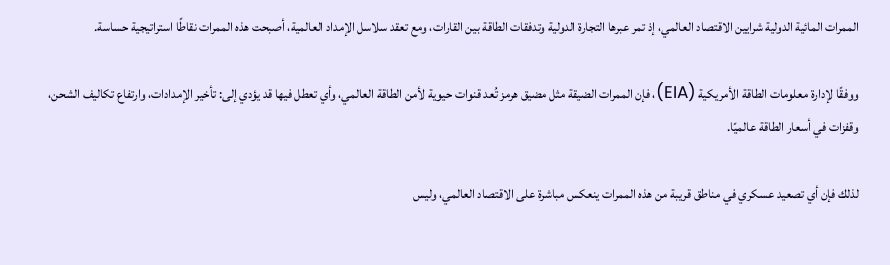الممرات المائية الدولية شرايين الاقتصاد العالمي، إذ تمر عبرها التجارة الدولية وتدفقات الطاقة بين القارات، ومع تعقد سلاسل الإمداد العالمية، أصبحت هذه الممرات نقاطًا استراتيجية حساسة.

ووفقًا لإدارة معلومات الطاقة الأمريكية (EIA)، فإن الممرات الضيقة مثل مضيق هرمز تُعد قنوات حيوية لأمن الطاقة العالمي، وأي تعطل فيها قد يؤدي إلى: تأخير الإمدادات، وارتفاع تكاليف الشحن، وقفزات في أسعار الطاقة عالميًا.

لذلك فإن أي تصعيد عسكري في مناطق قريبة من هذه الممرات ينعكس مباشرة على الاقتصاد العالمي، وليس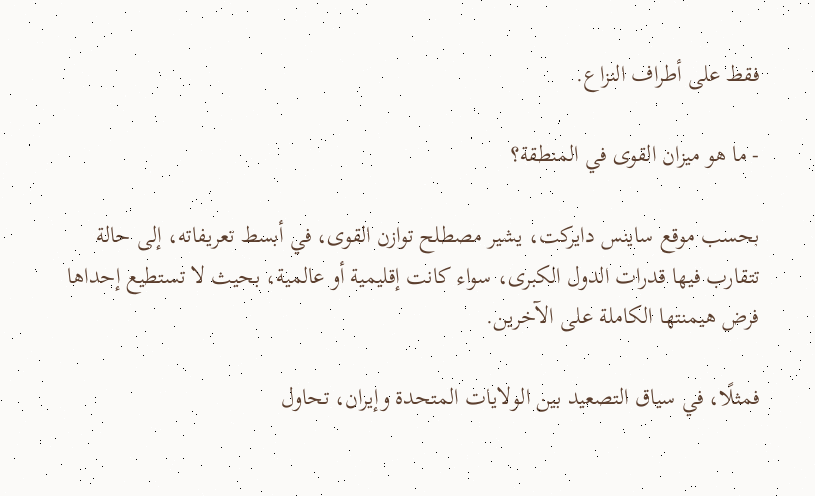فقط على أطراف النزاع.

- ما هو ميزان القوى في المنطقة؟

بحسب موقع ساينس دايركت، يشير مصطلح توازن القوى، في أبسط تعريفاته، إلى حالة تتقارب فيها قدرات الدول الكبرى، سواء كانت إقليمية أو عالمية، بحيث لا تستطيع إحداها فرض هيمنتها الكاملة على الآخرين.

فمثلًا، في سياق التصعيد بين الولايات المتحدة وإيران، تحاول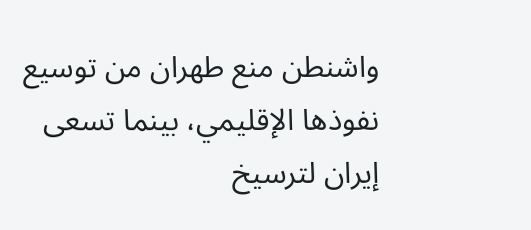واشنطن منع طهران من توسيع نفوذها الإقليمي، بينما تسعى إيران لترسيخ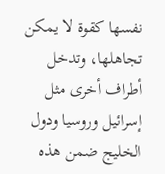نفسها كقوة لا يمكن تجاهلها، وتدخل أطراف أخرى مثل إسرائيل وروسيا ودول الخليج ضمن هذه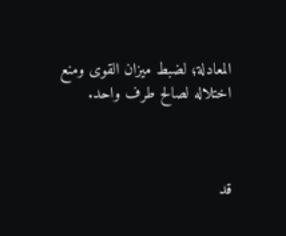المعادلة؛ لضبط ميزان القوى ومنع اختلاله لصالح طرف واحد.



قد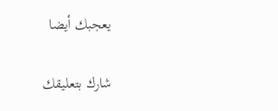يعجبك أيضا

شارك بتعليقك